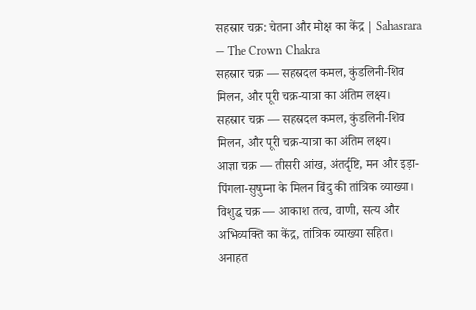सहस्रार चक्र: चेतना और मोक्ष का केंद्र | Sahasrara — The Crown Chakra
सहस्रार चक्र — सहस्रदल कमल, कुंडलिनी-शिव मिलन, और पूरी चक्र-यात्रा का अंतिम लक्ष्य।
सहस्रार चक्र — सहस्रदल कमल, कुंडलिनी-शिव मिलन, और पूरी चक्र-यात्रा का अंतिम लक्ष्य।
आज्ञा चक्र — तीसरी आंख, अंतर्दृष्टि, मन और इड़ा-पिंगला-सुषुम्ना के मिलन बिंदु की तांत्रिक व्याख्या।
विशुद्ध चक्र — आकाश तत्व, वाणी, सत्य और अभिव्यक्ति का केंद्र, तांत्रिक व्याख्या सहित।
अनाहत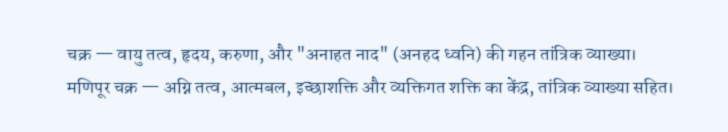चक्र — वायु तत्व, हृदय, करुणा, और "अनाहत नाद" (अनहद ध्वनि) की गहन तांत्रिक व्याख्या।
मणिपूर चक्र — अग्नि तत्व, आत्मबल, इच्छाशक्ति और व्यक्तिगत शक्ति का केंद्र, तांत्रिक व्याख्या सहित।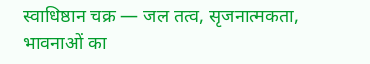स्वाधिष्ठान चक्र — जल तत्व, सृजनात्मकता, भावनाओं का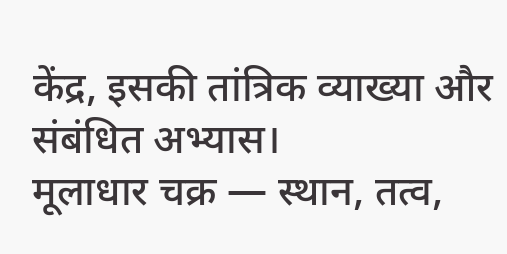केंद्र, इसकी तांत्रिक व्याख्या और संबंधित अभ्यास।
मूलाधार चक्र — स्थान, तत्व,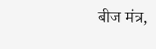बीज मंत्र,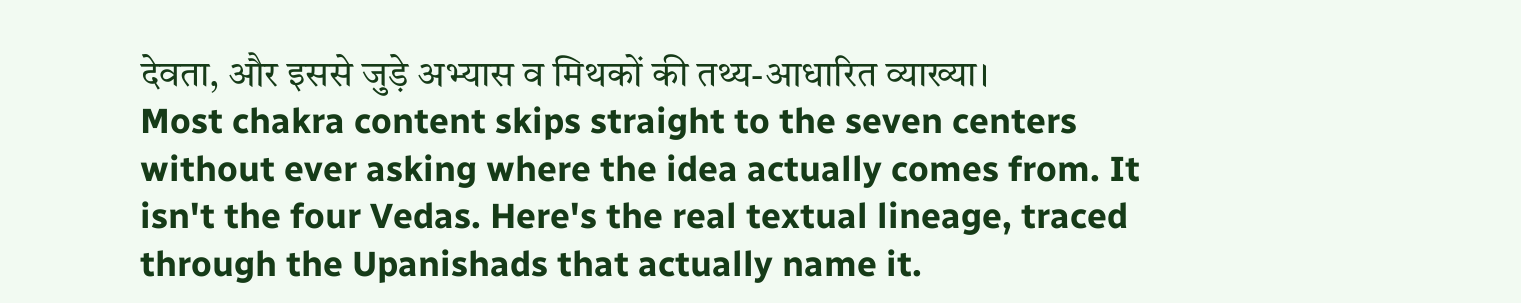देवता, और इससे जुड़े अभ्यास व मिथकों की तथ्य-आधारित व्याख्या।
Most chakra content skips straight to the seven centers without ever asking where the idea actually comes from. It isn't the four Vedas. Here's the real textual lineage, traced through the Upanishads that actually name it.